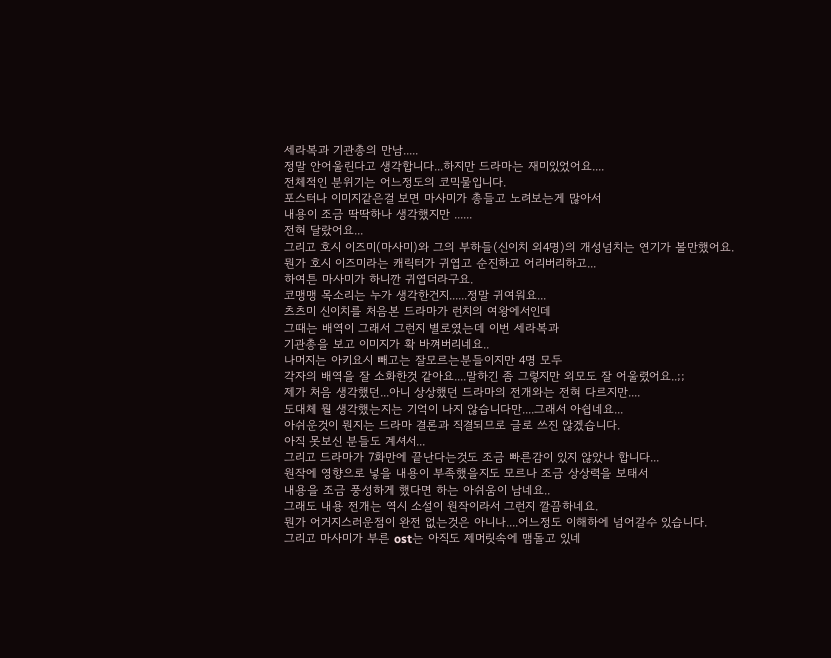세라복과 기관총의 만남.....
정말 안어울린다고 생각합니다...하지만 드라마는 재미있었어요....
전체적인 분위기는 어느정도의 코믹물입니다.
포스터나 이미지같은걸 보면 마사미가 총들고 노려보는게 많아서
내용이 조금 딱딱하나 생각했지만 ......
전혀 달랐어요...
그리고 호시 이즈미(마사미)와 그의 부하들(신이치 외4명)의 개성넘치는 연기가 볼만했어요.
뭔가 호시 이즈미라는 캐릭터가 귀엽고 순진하고 어리버리하고...
하여튼 마사미가 하니깐 귀엽더라구요.
코맹맹 목소리는 누가 생각한건지......정말 귀여워요...
츠츠미 신이치를 처음본 드라마가 런치의 여왕에서인데
그때는 배역이 그래서 그런지 별로였는데 이번 세라복과
기관총을 보고 이미지가 확 바껴버리네요..
나머지는 아키요시 빼고는 잘모르는분들이지만 4명 모두
각자의 배역을 잘 소화한것 같아요....말하긴 좀 그렇지만 외모도 잘 어울렸어요..;;
제가 처음 생각했던...아니 상상했던 드라마의 전개와는 전혀 다르지만....
도대체 뭘 생각했는지는 기억이 나지 않습니다만....그래서 아쉽네요...
아쉬운것이 뭔지는 드라마 결론과 직결되므로 글로 쓰진 않겠습니다.
아직 못보신 분들도 계셔서...
그리고 드라마가 7화만에 끝난다는것도 조금 빠른감이 있지 않았나 합니다...
원작에 영향으로 넣을 내용이 부족했을지도 모르나 조금 상상력을 보태서
내용을 조금 풍성하게 했다면 하는 아쉬움이 남네요..
그래도 내용 전개는 역시 소설이 원작이라서 그런지 깔끔하네요.
뭔가 어거지스러운점이 완전 없는것은 아니나....어느정도 이해하에 넘어갈수 있습니다.
그리고 마사미가 부른 ost는 아직도 제머릿속에 맴돌고 있네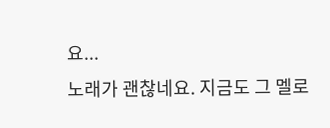요...
노래가 괜찮네요. 지금도 그 멜로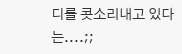디를 콧소리내고 있다는....;;